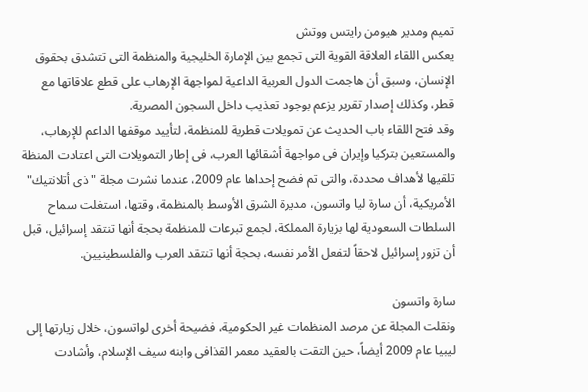تميم ومدير هيومن رايتس ووتش
يعكس اللقاء العلاقة القوية التى تجمع بين الإمارة الخليجية والمنظمة التى تتشدق بحقوق الإنسان، وسبق أن هاجمت الدول العربية الداعية لمواجهة الإرهاب على قطع علاقاتها مع قطر، وكذلك إصدار تقرير يزعم بوجود تعذيب داخل السجون المصرية.
وقد فتح اللقاء باب الحديث عن تمويلات قطرية للمنظمة، لتأييد موقفها الداعم للإرهاب، والمستعين بتركيا وإيران فى مواجهة أشقائها العرب، فى إطار التمويلات التى اعتادت المنظة تلقيها لأهداف محددة، والتى تم فضح إحداها عام 2009، عندما نشرت مجلة "ذى أتلانتيك" الأمريكية، أن سارة ليا واتسون، مديرة الشرق الأوسط بالمنظمة، وقتها، استغلت سماح السلطات السعودية لها بزيارة المملكة، لجمع تبرعات للمنظمة بحجة أنها تنتقد إسرائيل، قبل أن تزور إسرائيل لاحقاً لتفعل الأمر نفسه، بحجة أنها تنتقد العرب والفلسطينيين.

سارة واتسون
ونقلت المجلة عن مرصد المنظمات غير الحكومية، فضيحة أخرى لواتسون، خلال زيارتها إلى ليبيا عام 2009 أيضاً، حين التقت بالعقيد معمر القذافى وابنه سيف الإسلام، وأشادت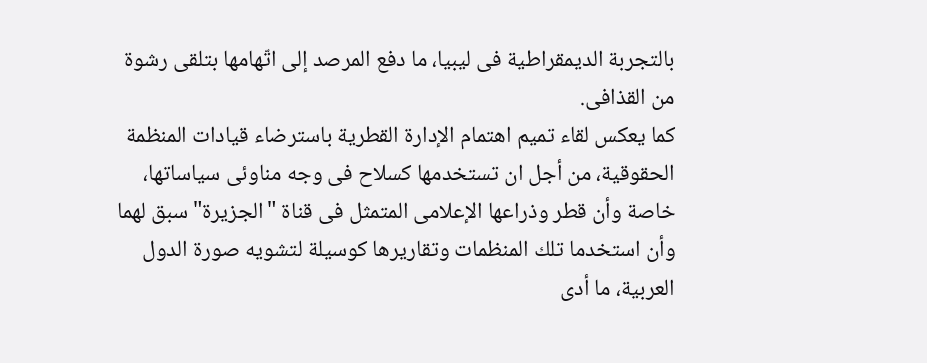بالتجربة الديمقراطية فى ليبيا، ما دفع المرصد إلى اتّهامها بتلقى رشوة من القذافى.
كما يعكس لقاء تميم اهتمام الإدارة القطرية باسترضاء قيادات المنظمة الحقوقية، من أجل ان تستخدمها كسلاح فى وجه مناوئى سياساتها، خاصة وأن قطر وذراعها الإعلامى المتمثل فى قناة "الجزيرة" سبق لهما وأن استخدما تلك المنظمات وتقاريرها كوسيلة لتشويه صورة الدول العربية، ما أدى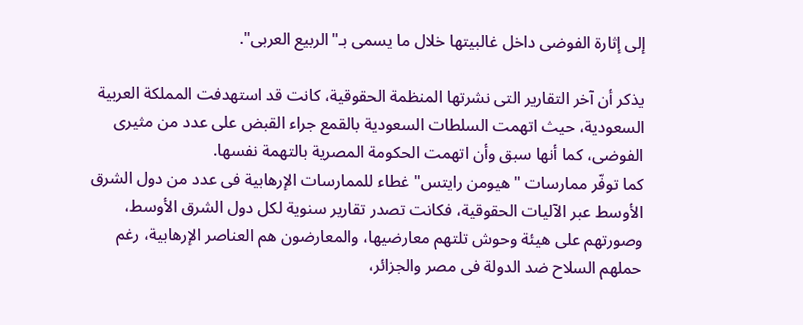إلى إثارة الفوضى داخل غالبيتها خلال ما يسمى بـ"الربيع العربى".

يذكر أن آخر التقارير التى نشرتها المنظمة الحقوقية، كانت قد استهدفت المملكة العربية السعودية، حيث اتهمت السلطات السعودية بالقمع جراء القبض على عدد من مثيرى الفوضى، كما أنها سبق وأن اتهمت الحكومة المصرية بالتهمة نفسها.
كما توفّر ممارسات "هيومن رايتس" غطاء للممارسات الإرهابية فى عدد من دول الشرق الأوسط عبر الآليات الحقوقية، فكانت تصدر تقارير سنوية لكل دول الشرق الأوسط، وصورتهم على هيئة وحوش تلتهم معارضيها، والمعارضون هم العناصر الإرهابية، رغم حملهم السلاح ضد الدولة فى مصر والجزائر،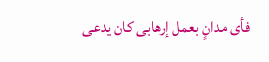فأى مدانٍ بعمل إرهابى كان يدعى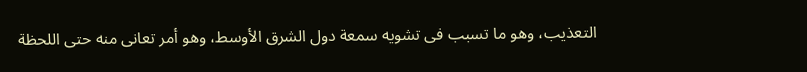التعذيب، وهو ما تسبب فى تشويه سمعة دول الشرق الأوسط، وهو أمر تعانى منه حتى اللحظة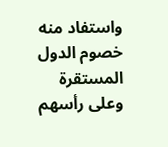واستفاد منه خصوم الدول المستقرة وعلى رأسهم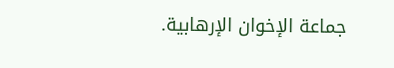جماعة الإخوان الإرهابية.